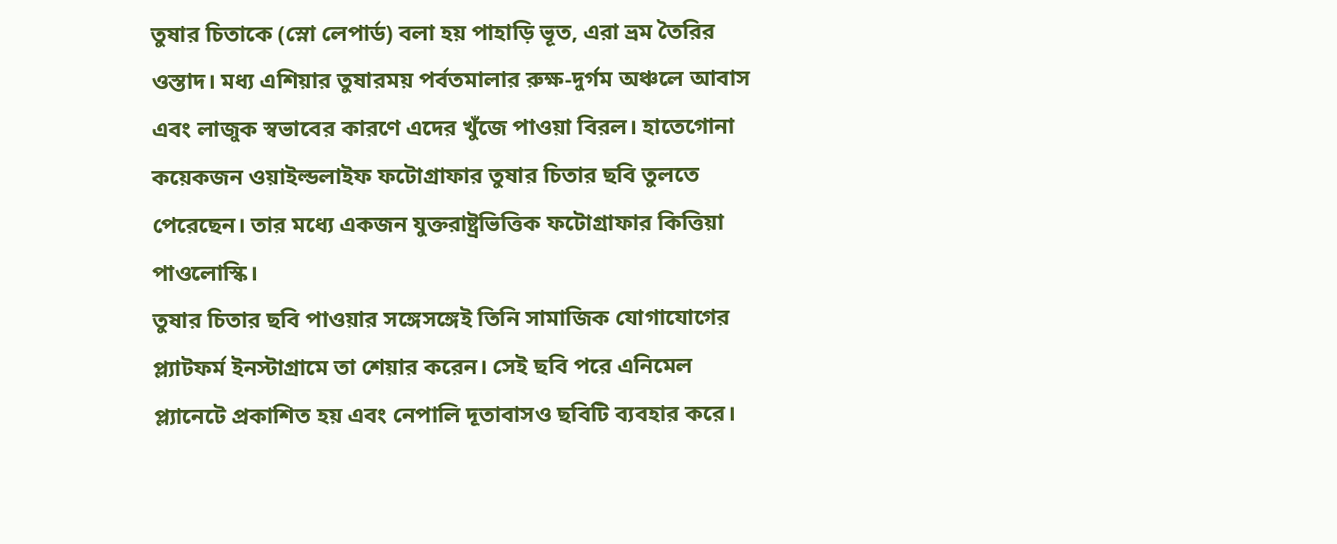তুষার চিতাকে (স্নো লেপার্ড) বলা হয় পাহাড়ি ভূত, এরা ভ্রম তৈরির ওস্তাদ। মধ্য এশিয়ার তুষারময় পর্বতমালার রুক্ষ-দুর্গম অঞ্চলে আবাস এবং লাজুক স্বভাবের কারণে এদের খুঁজে পাওয়া বিরল। হাতেগোনা কয়েকজন ওয়াইল্ডলাইফ ফটোগ্রাফার তুষার চিতার ছবি তুলতে পেরেছেন। তার মধ্যে একজন যুক্তরাষ্ট্রভিত্তিক ফটোগ্রাফার কিত্তিয়া পাওলোস্কি।
তুষার চিতার ছবি পাওয়ার সঙ্গেসঙ্গেই তিনি সামাজিক যোগাযোগের প্ল্যাটফর্ম ইনস্টাগ্রামে তা শেয়ার করেন। সেই ছবি পরে এনিমেল প্ল্যানেটে প্রকাশিত হয় এবং নেপালি দূতাবাসও ছবিটি ব্যবহার করে।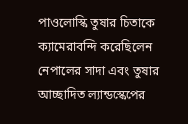পাওলোস্কি তুষার চিতাকে ক্যামেরাবন্দি করেছিলেন নেপালের সাদা এবং তুষার আচ্ছাদিত ল্যান্ডস্কেপের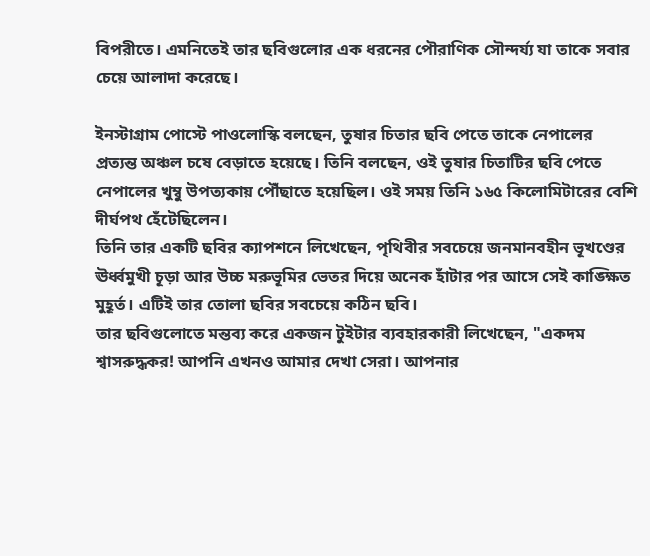বিপরীতে। এমনিতেই তার ছবিগুলোর এক ধরনের পৌরাণিক সৌন্দর্য্য যা তাকে সবার চেয়ে আলাদা করেছে।

ইনস্টাগ্রাম পোস্টে পাওলোস্কি বলছেন, তুষার চিতার ছবি পেতে তাকে নেপালের প্রত্যন্ত অঞ্চল চষে বেড়াতে হয়েছে। তিনি বলছেন, ওই তুষার চিতাটির ছবি পেতে নেপালের খুম্বু উপত্যকায় পৌঁছাতে হয়েছিল। ওই সময় তিনি ১৬৫ কিলোমিটারের বেশি দীর্ঘপথ হেঁটেছিলেন।
তিনি তার একটি ছবির ক্যাপশনে লিখেছেন, পৃথিবীর সবচেয়ে জনমানবহীন ভূখণ্ডের ঊর্ধ্বমুখী চূড়া আর উচ্চ মরুভূমির ভেতর দিয়ে অনেক হাঁটার পর আসে সেই কাঙ্ক্ষিত মুহূর্ত। এটিই তার তোলা ছবির সবচেয়ে কঠিন ছবি।
তার ছবিগুলোতে মন্তব্য করে একজন টুইটার ব্যবহারকারী লিখেছেন, "একদম শ্বাসরুদ্ধকর! আপনি এখনও আমার দেখা সেরা। আপনার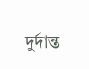দুর্দান্ত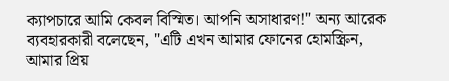ক্যাপচারে আমি কেবল বিস্মিত। আপনি অসাধারণ!" অন্য আরেক ব্যবহারকারী বলেছেন, "এটি এখন আমার ফোনের হোমস্ক্রিন, আমার প্রিয়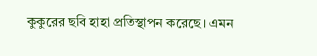কুকুরের ছবি হাহা প্রতিস্থাপন করেছে। এমন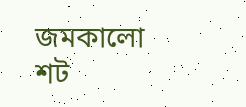জমকালো শট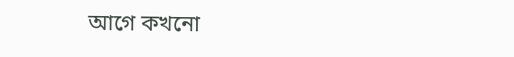আগে কখনো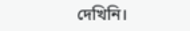দেখিনি।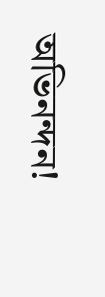অভিনন্দন!